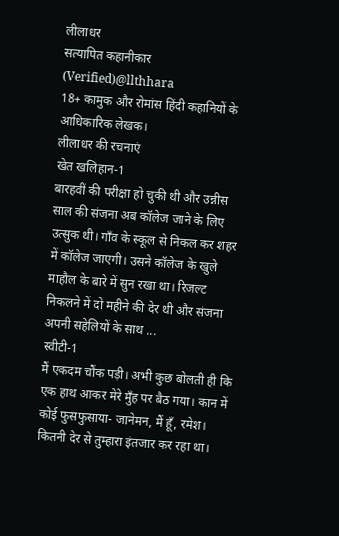लीलाधर
सत्यापित कहानीकार (Verified)@llthhara
18+ कामुक और रोमांस हिंदी कहानियों के आधिकारिक लेखक।
लीलाधर की रचनाएं
खेत खलिहान-1
बारहवीं की परीक्षा हो चुकी थी और उन्नीस साल की संजना अब कॉलेज जाने के लिए उत्सुक थी। गाँव के स्कूल से निकल कर शहर में कॉलेज जाएगी। उसने कॉलेज के खुले माहौल के बारे में सुन रखा था। रिजल्ट निकलने में दो महीने की देर थी और संजना अपनी सहेलियों के साथ ...
स्वीटी-1
मैं एकदम चौंक पड़ी। अभी कुछ बोलती ही कि एक हाथ आकर मेरे मुँह पर बैठ गया। कान में कोई फुसफुसाया- जानेमन, मैं हूँ, रमेश। कितनी देर से तुम्हारा इंतजार कर रहा था।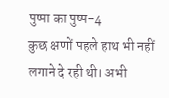पुष्पा का पुष्प-4
कुछ क्षणों पहले हाथ भी नहीं लगाने दे रही थी। अभी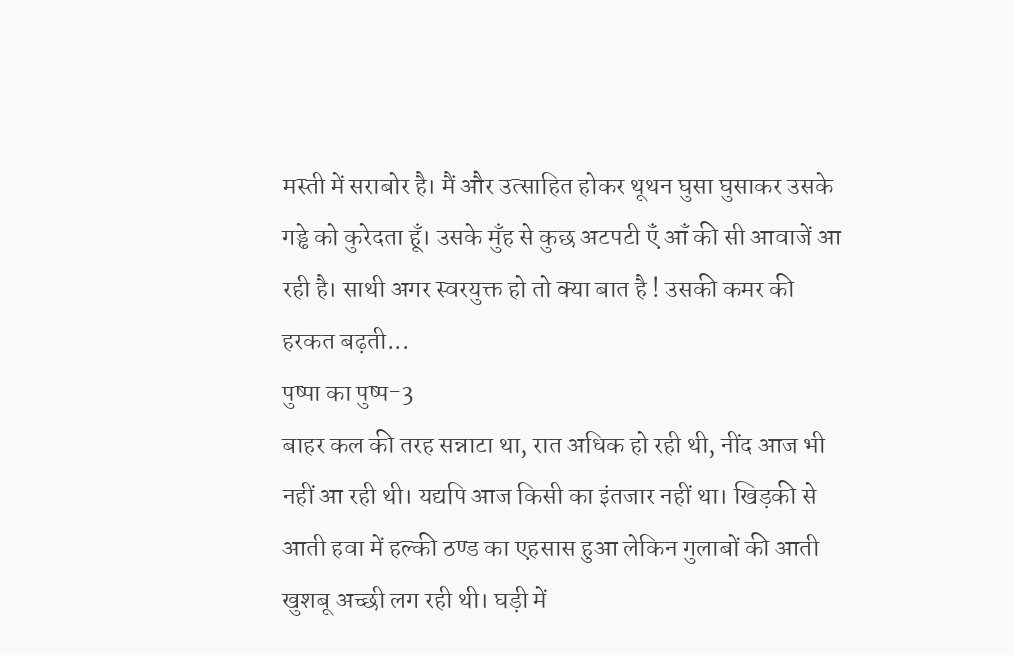मस्ती में सराबोर है। मैं और उत्साहित होकर थूथन घुसा घुसाकर उसके गड्ढे को कुरेदता हूँ। उसके मुँह से कुछ अटपटी ऍं ऑं की सी आवाजें आ रही है। साथी अगर स्वरयुक्त हो तो क्या बात है ! उसकी कमर की हरकत बढ़ती...
पुष्पा का पुष्प-3
बाहर कल की तरह सन्नाटा था, रात अधिक हो रही थी, नींद आज भी नहीं आ रही थी। यद्यपि आज किसी का इंतजार नहीं था। खिड़की से आती हवा में हल्की ठण्ड का एहसास हुआ लेकिन गुलाबों की आती खुशबू अच्छी लग रही थी। घड़ी में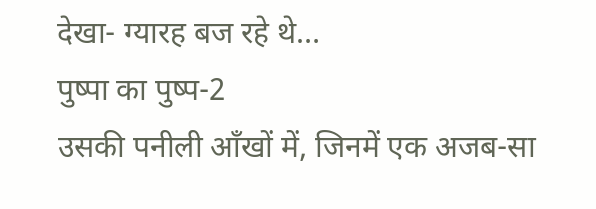देखा- ग्यारह बज रहे थे…
पुष्पा का पुष्प-2
उसकी पनीली आँखों में, जिनमें एक अजब-सा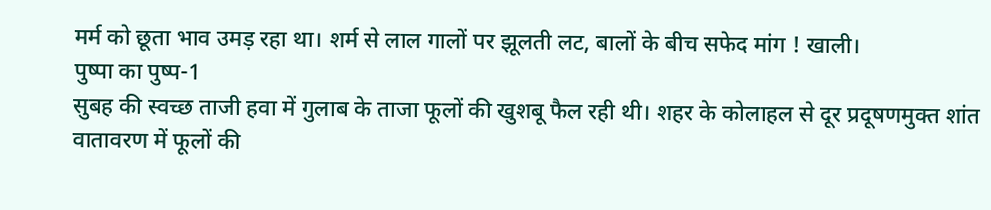मर्म को छूता भाव उमड़ रहा था। शर्म से लाल गालों पर झूलती लट, बालों के बीच सफेद मांग ! खाली।
पुष्पा का पुष्प-1
सुबह की स्वच्छ ताजी हवा में गुलाब के ताजा फूलों की खुशबू फैल रही थी। शहर के कोलाहल से दूर प्रदूषणमुक्त शांत वातावरण में फूलों की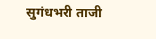सुगंधभरी ताजी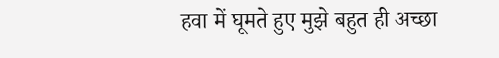हवा में घूमते हुए मुझे बहुत ही अच्छा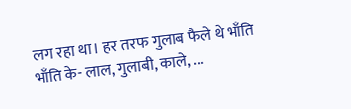लग रहा था। हर तरफ गुलाब फैले थे भाँति भाँति के- लाल, गुलाबी, काले, ...